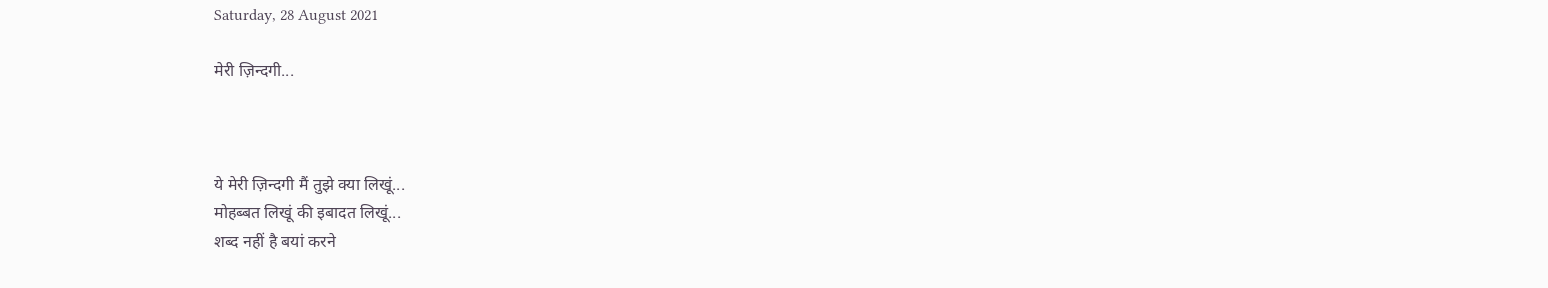Saturday, 28 August 2021

मेरी ज़िन्दगी...



ये मेरी ज़िन्दगी मैं तुझे क्या लिखूं...
मोहब्बत लिखूं की इबादत लिखूं...
शब्द नहीं है बयां करने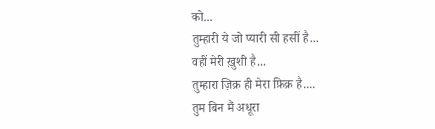को...
तुम्हारी ये जो प्यारी सी हसीं है...
वहीं मेरी ख़ुशी है...
तुम्हारा ज़िक्र ही मेरा फ़िक्र है....
तुम बिन मैं अधूरा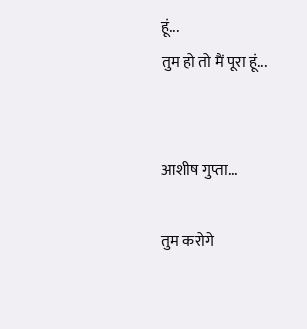हूं...
तुम हो तो मैं पूरा हूं...


आशीष गुप्ता...

तुम करोगे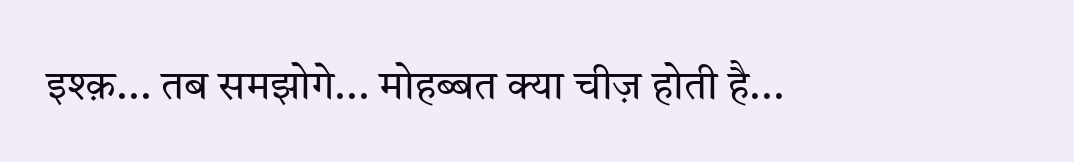इश्क़... तब समझोगे... मोहब्बत क्या चीज़ होती है...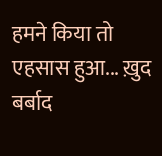हमने किया तो एहसास हुआ... ख़ुद बर्बाद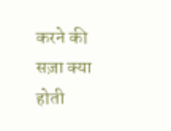करने की सज़ा क्या होती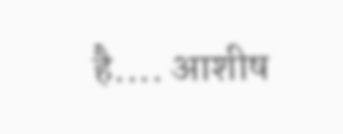है.... आशीष